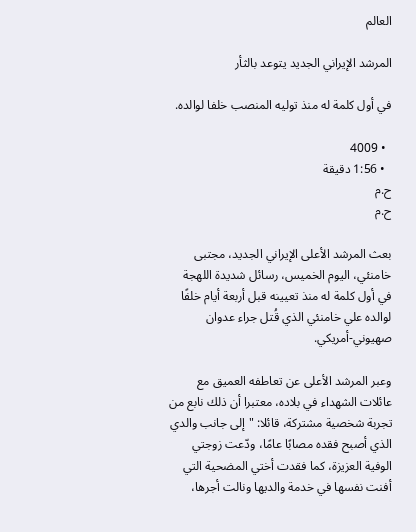العالم

المرشد الإيراني الجديد يتوعد بالثأر

في أول كلمة له منذ توليه المنصب خلفا لوالده.

  • 4009
  • 1:56 دقيقة
ح.م
ح.م

بعث المرشد الأعلى الإيراني الجديد، مجتبى خامنئي، اليوم الخميس، رسائل شديدة اللهجة في أول كلمة له منذ تعيينه قبل أربعة أيام خلفًا لوالده علي خامنئي الذي قُتل جراء عدوان صهيوني-أمريكي.

وعبر المرشد الأعلى عن تعاطفه العميق مع عائلات الشهداء في بلاده، معتبرا أن ذلك نابع من تجربة شخصية مشتركة، قائلا: "إلى جانب والدي الذي أصبح فقده مصابًا عامًا، ودّعت زوجتي الوفية العزيزة، كما فقدت أختي المضحية التي أفنت نفسها في خدمة والديها ونالت أجرها،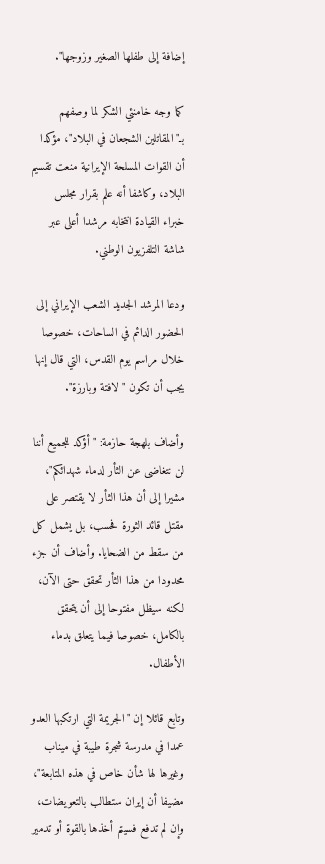إضافة إلى طفلها الصغير وزوجها".

كما وجه خامنئي الشكر لما وصفهم بـ"المقاتلين الشجعان في البلاد"، مؤكدا أن القوات المسلحة الإيرانية منعت تقسيم البلاد، وكاشفا أنه علم بقرار مجلس خبراء القيادة انتخابه مرشدا أعلى عبر شاشة التلفزيون الوطني.

ودعا المرشد الجديد الشعب الإيراني إلى الحضور الدائم في الساحات، خصوصا خلال مراسم يوم القدس، التي قال إنها يجب أن تكون "لافتة وبارزة".

وأضاف بلهجة حازمة: "أؤكد للجميع أننا لن نتغاضى عن الثأر لدماء شهدائكم"، مشيرا إلى أن هذا الثأر لا يقتصر على مقتل قائد الثورة فحسب، بل يشمل كل من سقط من الضحايا. وأضاف أن جزء محدودا من هذا الثأر تحقق حتى الآن، لكنه سيظل مفتوحا إلى أن يتحقق بالكامل، خصوصا فيما يتعلق بدماء الأطفال.

وتابع قائلا إن "الجريمة التي ارتكبها العدو عمدا في مدرسة شجرة طيبة في ميناب وغيرها لها شأن خاص في هذه المتابعة"، مضيفا أن إيران ستطالب بالتعويضات، وإن لم تدفع فسيتم أخذها بالقوة أو تدمير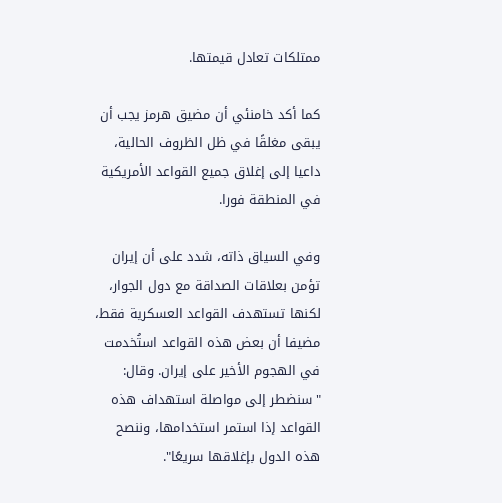ممتلكات تعادل قيمتها.

كما أكد خامنئي أن مضيق هرمز يجب أن يبقى مغلقًا في ظل الظروف الحالية، داعيا إلى إغلاق جميع القواعد الأمريكية في المنطقة فورا.

وفي السياق ذاته، شدد على أن إيران تؤمن بعلاقات الصداقة مع دول الجوار، لكنها تستهدف القواعد العسكرية فقط، مضيفا أن بعض هذه القواعد استُخدمت في الهجوم الأخير على إيران. وقال: "سنضطر إلى مواصلة استهداف هذه القواعد إذا استمر استخدامها، وننصح هذه الدول بإغلاقها سريعًا".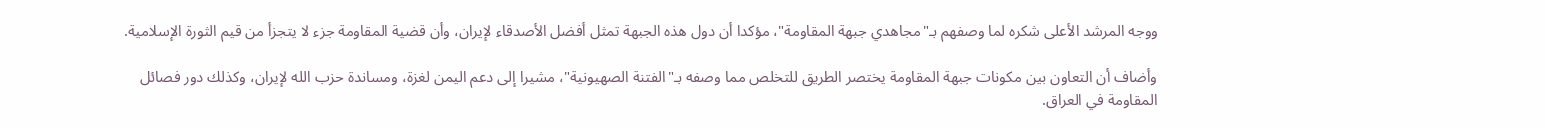ووجه المرشد الأعلى شكره لما وصفهم بـ"مجاهدي جبهة المقاومة"، مؤكدا أن دول هذه الجبهة تمثل أفضل الأصدقاء لإيران، وأن قضية المقاومة جزء لا يتجزأ من قيم الثورة الإسلامية.

وأضاف أن التعاون بين مكونات جبهة المقاومة يختصر الطريق للتخلص مما وصفه بـ"الفتنة الصهيونية"، مشيرا إلى دعم اليمن لغزة، ومساندة حزب الله لإيران، وكذلك دور فصائل المقاومة في العراق.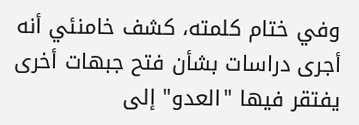وفي ختام كلمته، كشف خامنئي أنه أجرى دراسات بشأن فتح جبهات أخرى يفتقر فيها "العدو" إلى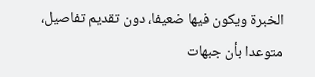الخبرة ويكون فيها ضعيفا، دون تقديم تفاصيل، متوعدا بأن جبهات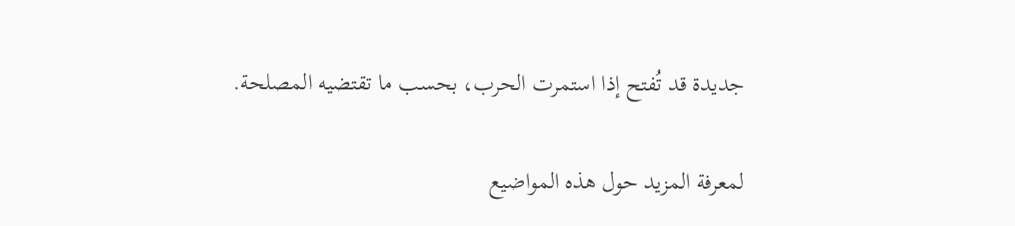جديدة قد تُفتح إذا استمرت الحرب، بحسب ما تقتضيه المصلحة.

لمعرفة المزيد حول هذه المواضيع